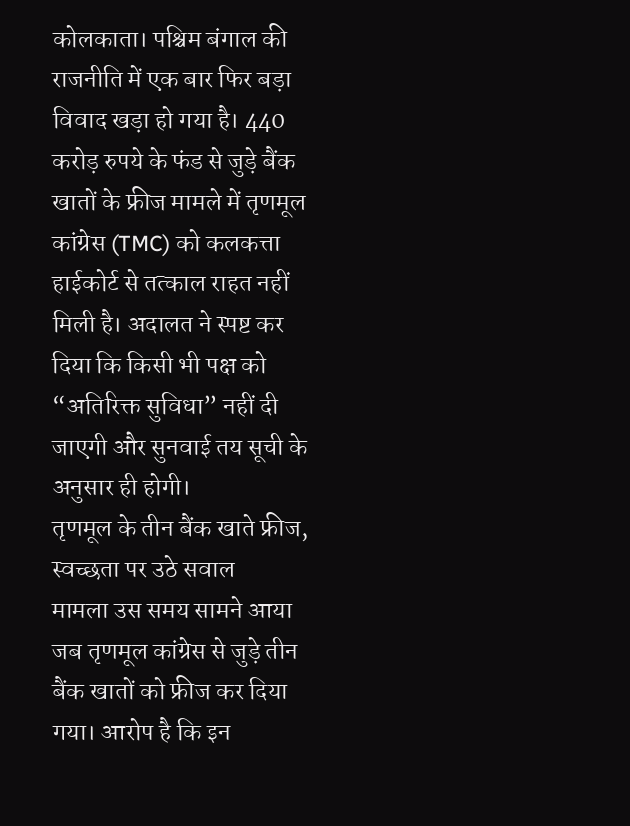कोलकाता। पश्चिम बंगाल की राजनीति में एक बार फिर बड़ा विवाद खड़ा हो गया है। 440 करोड़ रुपये के फंड से जुड़े बैंक खातों के फ्रीज मामले में तृणमूल कांग्रेस (TMC) को कलकत्ता हाईकोर्ट से तत्काल राहत नहीं मिली है। अदालत ने स्पष्ट कर दिया कि किसी भी पक्ष को “अतिरिक्त सुविधा” नहीं दी जाएगी और सुनवाई तय सूची के अनुसार ही होगी।
तृणमूल के तीन बैंक खाते फ्रीज, स्वच्छता पर उठे सवाल
मामला उस समय सामने आया जब तृणमूल कांग्रेस से जुड़े तीन बैंक खातों को फ्रीज कर दिया गया। आरोप है कि इन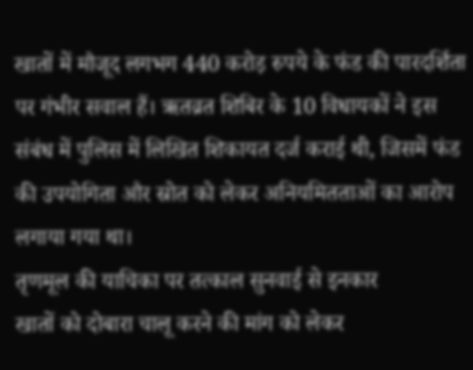खातों में मौजूद लगभग 440 करोड़ रुपये के फंड की पारदर्शिता पर गंभीर सवाल हैं। ऋतव्रत शिबिर के 10 विधायकों ने इस संबंध में पुलिस में लिखित शिकायत दर्ज कराई थी, जिसमें फंड की उपयोगिता और स्रोत को लेकर अनियमितताओं का आरोप लगाया गया था।
तृणमूल की याचिका पर तत्काल सुनवाई से इनकार
खातों को दोबारा चालू करने की मांग को लेकर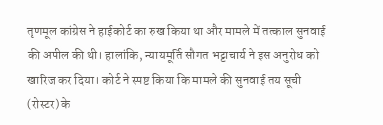तृणमूल कांग्रेस ने हाईकोर्ट का रुख किया था और मामले में तत्काल सुनवाई की अपील की थी। हालांकि, न्यायमूर्ति सौगत भट्टाचार्य ने इस अनुरोध को खारिज कर दिया। कोर्ट ने स्पष्ट किया कि मामले की सुनवाई तय सूची (रोस्टर) के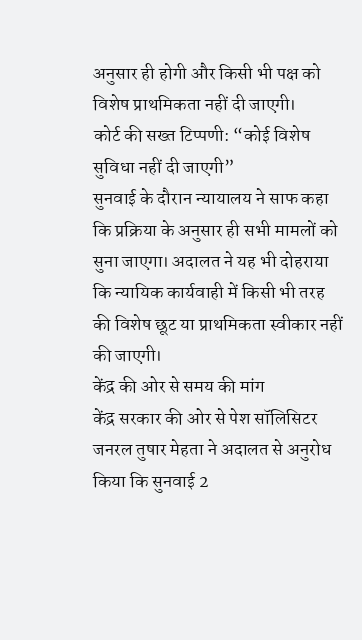अनुसार ही होगी और किसी भी पक्ष को विशेष प्राथमिकता नहीं दी जाएगी।
कोर्ट की सख्त टिप्पणी: “कोई विशेष सुविधा नहीं दी जाएगी”
सुनवाई के दौरान न्यायालय ने साफ कहा कि प्रक्रिया के अनुसार ही सभी मामलों को सुना जाएगा। अदालत ने यह भी दोहराया कि न्यायिक कार्यवाही में किसी भी तरह की विशेष छूट या प्राथमिकता स्वीकार नहीं की जाएगी।
केंद्र की ओर से समय की मांग
केंद्र सरकार की ओर से पेश सॉलिसिटर जनरल तुषार मेहता ने अदालत से अनुरोध किया कि सुनवाई 2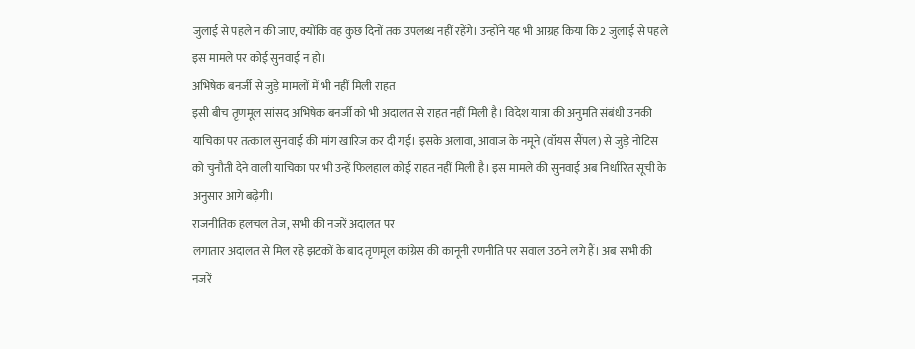जुलाई से पहले न की जाए, क्योंकि वह कुछ दिनों तक उपलब्ध नहीं रहेंगे। उन्होंने यह भी आग्रह किया कि 2 जुलाई से पहले इस मामले पर कोई सुनवाई न हो।
अभिषेक बनर्जी से जुड़े मामलों में भी नहीं मिली राहत
इसी बीच तृणमूल सांसद अभिषेक बनर्जी को भी अदालत से राहत नहीं मिली है। विदेश यात्रा की अनुमति संबंधी उनकी याचिका पर तत्काल सुनवाई की मांग खारिज कर दी गई। इसके अलावा, आवाज के नमूने (वॉयस सैंपल) से जुड़े नोटिस को चुनौती देने वाली याचिका पर भी उन्हें फिलहाल कोई राहत नहीं मिली है। इस मामले की सुनवाई अब निर्धारित सूची के अनुसार आगे बढ़ेगी।
राजनीतिक हलचल तेज, सभी की नजरें अदालत पर
लगातार अदालत से मिल रहे झटकों के बाद तृणमूल कांग्रेस की कानूनी रणनीति पर सवाल उठने लगे हैं। अब सभी की नजरें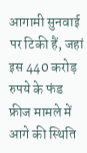आगामी सुनवाई पर टिकी हैं, जहां इस 440 करोड़ रुपये के फंड फ्रीज मामले में आगे की स्थिति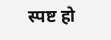स्पष्ट हो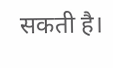सकती है।